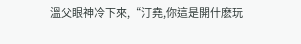溫父眼神冷下來,“汀堯,你這是開什麽玩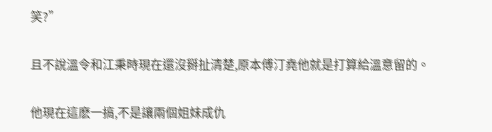笑?”

且不說溫令和江秉時現在還沒掰扯清楚,原本傅汀堯他就是打算給溫意留的。

他現在這麽一搞,不是讓兩個姐妹成仇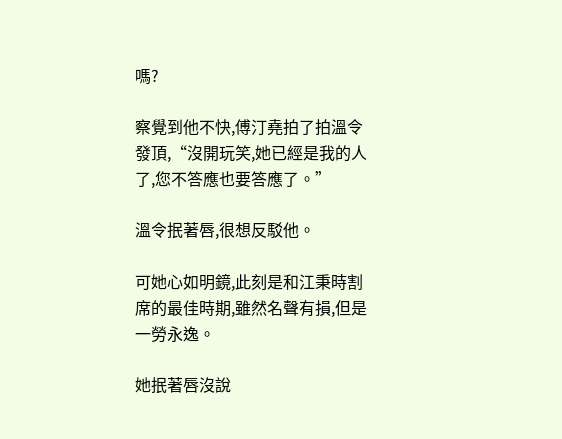嗎?

察覺到他不快,傅汀堯拍了拍溫令發頂,“沒開玩笑,她已經是我的人了,您不答應也要答應了。”

溫令抿著唇,很想反駁他。

可她心如明鏡,此刻是和江秉時割席的最佳時期,雖然名聲有損,但是一勞永逸。

她抿著唇沒說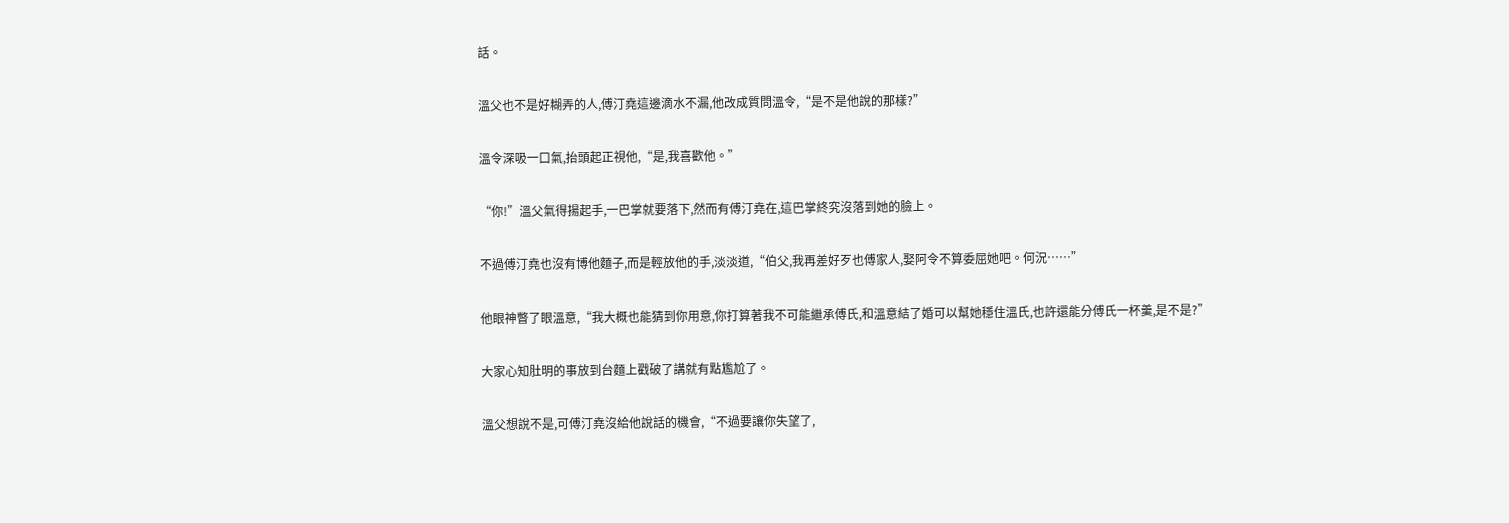話。

溫父也不是好糊弄的人,傅汀堯這邊滴水不漏,他改成質問溫令,“是不是他說的那樣?”

溫令深吸一口氣,抬頭起正視他,“是,我喜歡他。”

“你!”溫父氣得揚起手,一巴掌就要落下,然而有傅汀堯在,這巴掌終究沒落到她的臉上。

不過傅汀堯也沒有博他麵子,而是輕放他的手,淡淡道,“伯父,我再差好歹也傅家人,娶阿令不算委屈她吧。何況……”

他眼神瞥了眼溫意,“我大概也能猜到你用意,你打算著我不可能繼承傅氏,和溫意結了婚可以幫她穩住溫氏,也許還能分傅氏一杯羹,是不是?”

大家心知肚明的事放到台麵上戳破了講就有點尷尬了。

溫父想說不是,可傅汀堯沒給他說話的機會,“不過要讓你失望了,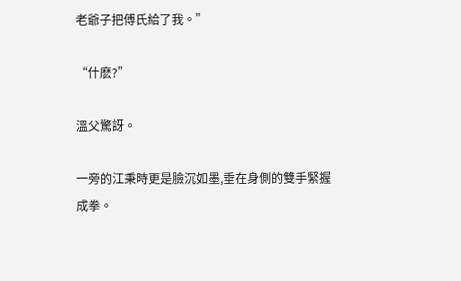老爺子把傅氏給了我。”

“什麽?”

溫父驚訝。

一旁的江秉時更是臉沉如墨,垂在身側的雙手緊握成拳。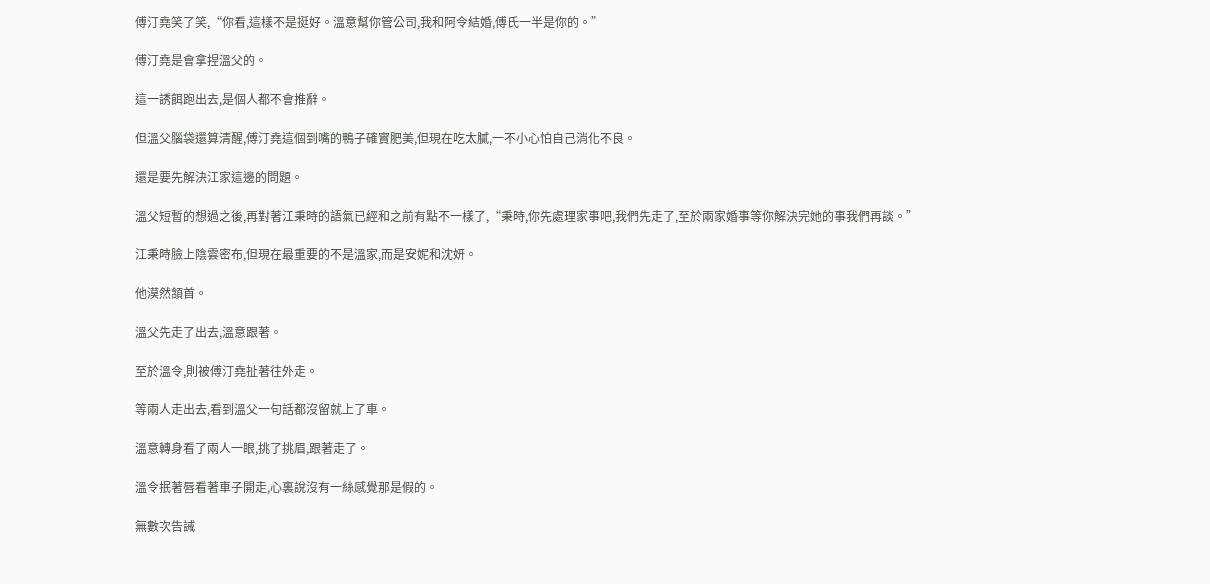傅汀堯笑了笑,“你看,這樣不是挺好。溫意幫你管公司,我和阿令結婚,傅氏一半是你的。”

傅汀堯是會拿捏溫父的。

這一誘餌跑出去,是個人都不會推辭。

但溫父腦袋還算清醒,傅汀堯這個到嘴的鴨子確實肥美,但現在吃太膩,一不小心怕自己消化不良。

還是要先解決江家這邊的問題。

溫父短暫的想過之後,再對著江秉時的語氣已經和之前有點不一樣了,“秉時,你先處理家事吧,我們先走了,至於兩家婚事等你解決完她的事我們再談。”

江秉時臉上陰雲密布,但現在最重要的不是溫家,而是安妮和沈妍。

他漠然頷首。

溫父先走了出去,溫意跟著。

至於溫令,則被傅汀堯扯著往外走。

等兩人走出去,看到溫父一句話都沒留就上了車。

溫意轉身看了兩人一眼,挑了挑眉,跟著走了。

溫令抿著唇看著車子開走,心裏說沒有一絲感覺那是假的。

無數次告誡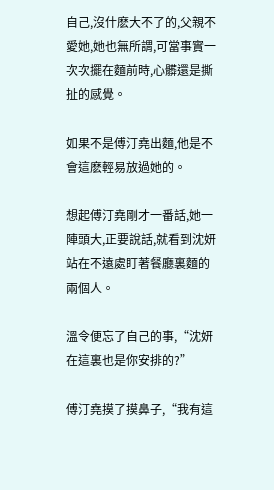自己,沒什麽大不了的,父親不愛她,她也無所謂,可當事實一次次擺在麵前時,心髒還是撕扯的感覺。

如果不是傅汀堯出麵,他是不會這麽輕易放過她的。

想起傅汀堯剛才一番話,她一陣頭大,正要說話,就看到沈妍站在不遠處盯著餐廳裏麵的兩個人。

溫令便忘了自己的事,“沈妍在這裏也是你安排的?”

傅汀堯摸了摸鼻子,“我有這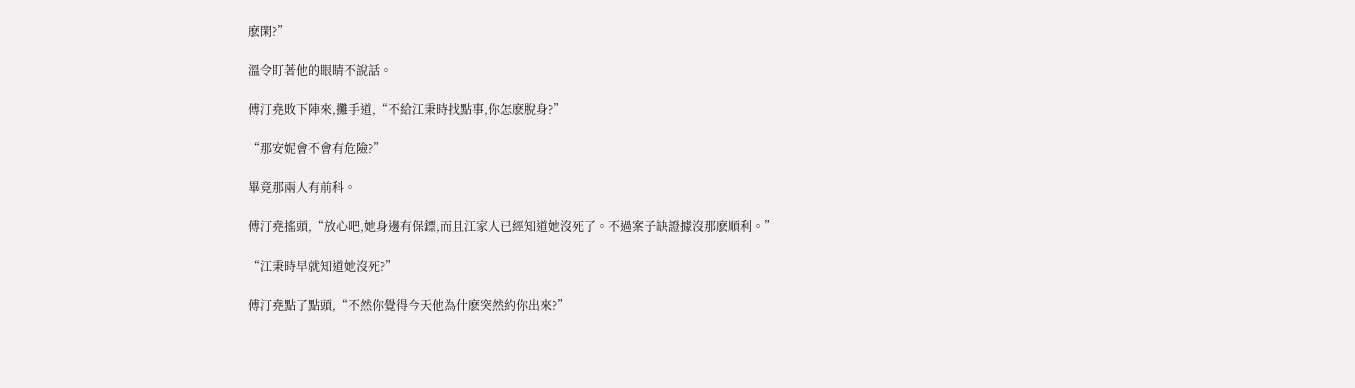麽閑?”

溫令盯著他的眼睛不說話。

傅汀堯敗下陣來,攤手道,“不給江秉時找點事,你怎麽脫身?”

“那安妮會不會有危險?”

畢竟那兩人有前科。

傅汀堯搖頭,“放心吧,她身邊有保鏢,而且江家人已經知道她沒死了。不過案子缺證據沒那麽順利。”

“江秉時早就知道她沒死?”

傅汀堯點了點頭,“不然你覺得今天他為什麽突然約你出來?”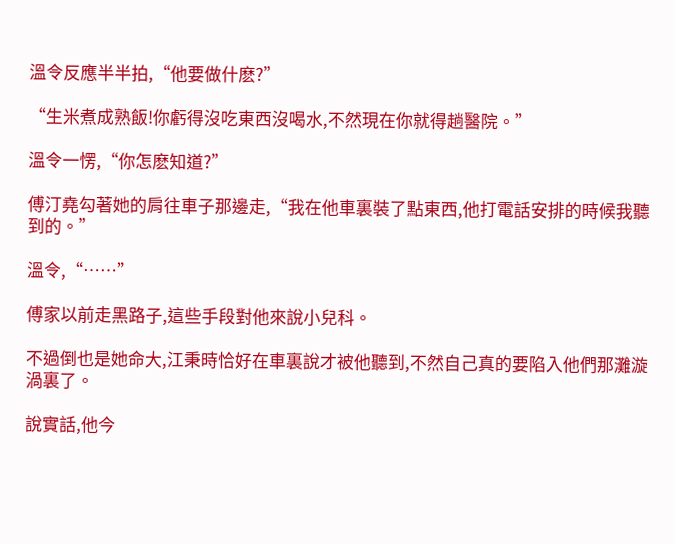溫令反應半半拍,“他要做什麽?”

“生米煮成熟飯!你虧得沒吃東西沒喝水,不然現在你就得趟醫院。”

溫令一愣,“你怎麽知道?”

傅汀堯勾著她的肩往車子那邊走,“我在他車裏裝了點東西,他打電話安排的時候我聽到的。”

溫令,“……”

傅家以前走黑路子,這些手段對他來說小兒科。

不過倒也是她命大,江秉時恰好在車裏說才被他聽到,不然自己真的要陷入他們那灘漩渦裏了。

說實話,他今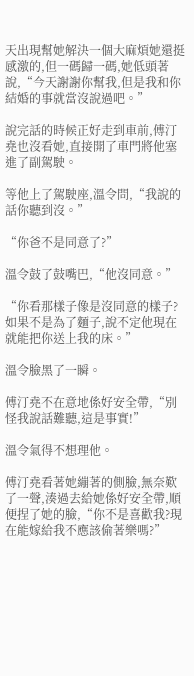天出現幫她解決一個大麻煩她還挺感激的,但一碼歸一碼,她低頭著說,“今天謝謝你幫我,但是我和你結婚的事就當沒說過吧。”

說完話的時候正好走到車前,傅汀堯也沒看她,直接開了車門將他塞進了副駕駛。

等他上了駕駛座,溫令問,“我說的話你聽到沒。”

“你爸不是同意了?”

溫令鼓了鼓嘴巴,“他沒同意。”

“你看那樣子像是沒同意的樣子?如果不是為了麵子,說不定他現在就能把你送上我的床。”

溫令臉黑了一瞬。

傅汀堯不在意地係好安全帶,“別怪我說話難聽,這是事實!”

溫令氣得不想理他。

傅汀堯看著她繃著的側臉,無奈歎了一聲,湊過去給她係好安全帶,順便捏了她的臉,“你不是喜歡我?現在能嫁給我不應該偷著樂嗎?”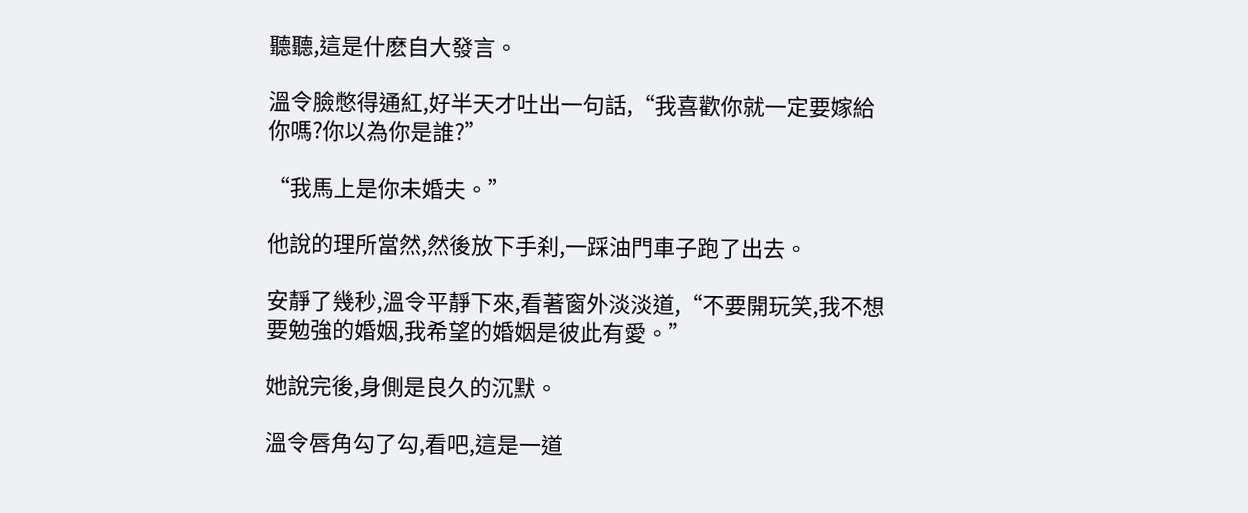聽聽,這是什麽自大發言。

溫令臉憋得通紅,好半天才吐出一句話,“我喜歡你就一定要嫁給你嗎?你以為你是誰?”

“我馬上是你未婚夫。”

他說的理所當然,然後放下手刹,一踩油門車子跑了出去。

安靜了幾秒,溫令平靜下來,看著窗外淡淡道,“不要開玩笑,我不想要勉強的婚姻,我希望的婚姻是彼此有愛。”

她說完後,身側是良久的沉默。

溫令唇角勾了勾,看吧,這是一道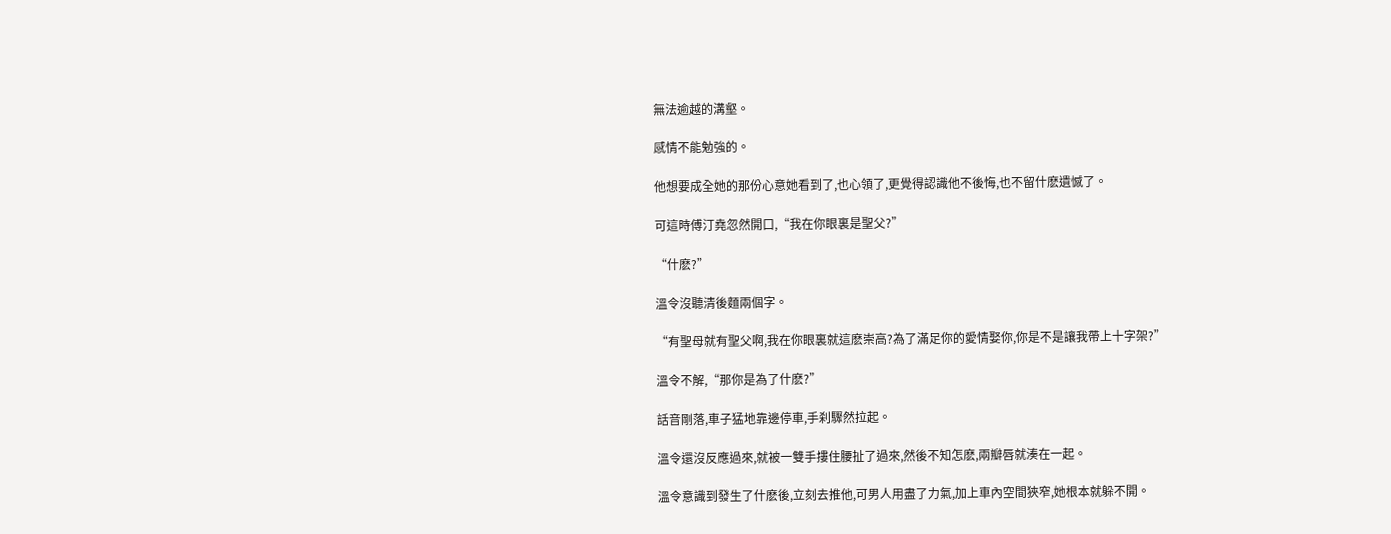無法逾越的溝壑。

感情不能勉強的。

他想要成全她的那份心意她看到了,也心領了,更覺得認識他不後悔,也不留什麽遺憾了。

可這時傅汀堯忽然開口,“我在你眼裏是聖父?”

“什麽?”

溫令沒聽清後麵兩個字。

“有聖母就有聖父啊,我在你眼裏就這麽崇高?為了滿足你的愛情娶你,你是不是讓我帶上十字架?”

溫令不解,“那你是為了什麽?”

話音剛落,車子猛地靠邊停車,手刹驟然拉起。

溫令還沒反應過來,就被一雙手摟住腰扯了過來,然後不知怎麽,兩瓣唇就湊在一起。

溫令意識到發生了什麽後,立刻去推他,可男人用盡了力氣,加上車內空間狹窄,她根本就躲不開。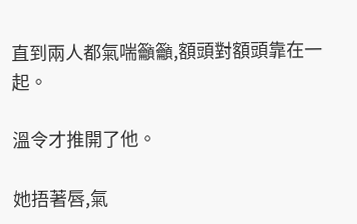直到兩人都氣喘籲籲,額頭對額頭靠在一起。

溫令才推開了他。

她捂著唇,氣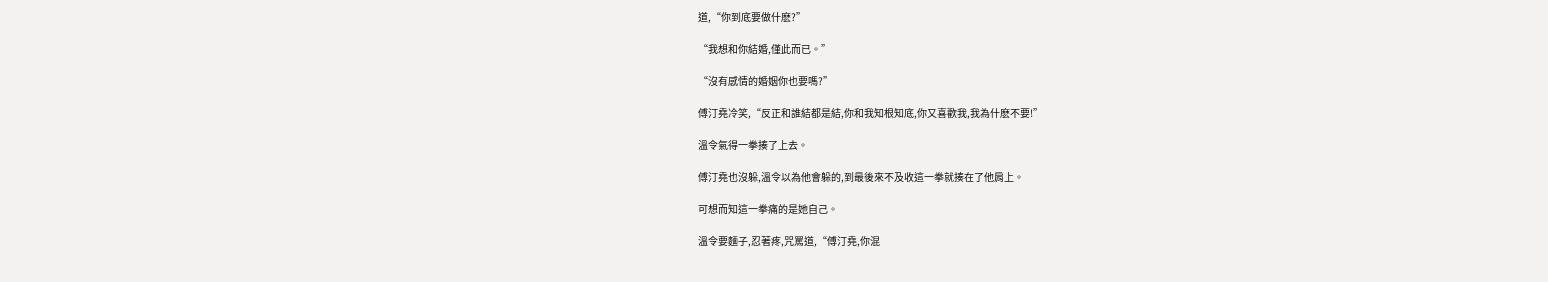道,“你到底要做什麽?”

“我想和你結婚,僅此而已。”

“沒有感情的婚姻你也要嗎?”

傅汀堯冷笑,“反正和誰結都是結,你和我知根知底,你又喜歡我,我為什麽不要!”

溫令氣得一拳揍了上去。

傅汀堯也沒躲,溫令以為他會躲的,到最後來不及收這一拳就揍在了他肩上。

可想而知這一拳痛的是她自己。

溫令要麵子,忍著疼,咒罵道,“傅汀堯,你混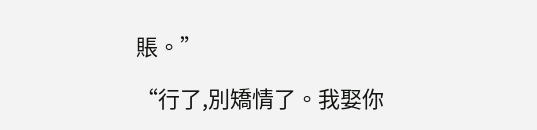賬。”

“行了,別矯情了。我娶你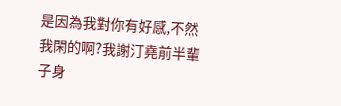是因為我對你有好感,不然我閑的啊?我謝汀堯前半輩子身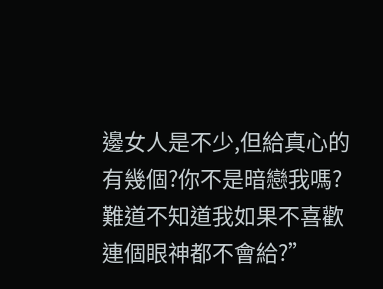邊女人是不少,但給真心的有幾個?你不是暗戀我嗎?難道不知道我如果不喜歡連個眼神都不會給?”